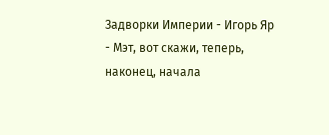Задворки Империи - Игорь Яр
- Мэт, вот скажи, теперь, наконец, начала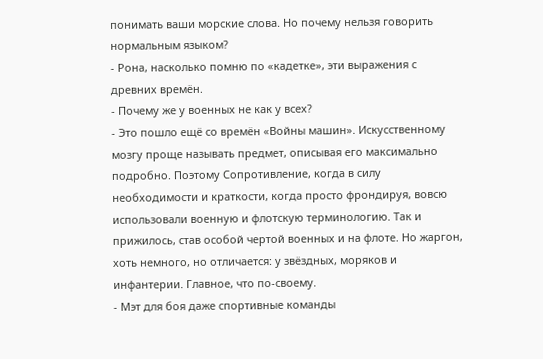понимать ваши морские слова. Но почему нельзя говорить нормальным языком?
- Рона, насколько помню по «кадетке», эти выражения с древних времён.
- Почему же у военных не как у всех?
- Это пошло ещё со времён «Войны машин». Искусственному мозгу проще называть предмет, описывая его максимально подробно. Поэтому Сопротивление, когда в силу необходимости и краткости, когда просто фрондируя, вовсю использовали военную и флотскую терминологию. Так и прижилось, став особой чертой военных и на флоте. Но жаргон, хоть немного, но отличается: у звёздных, моряков и инфантерии. Главное, что по-своему.
- Мэт для боя даже спортивные команды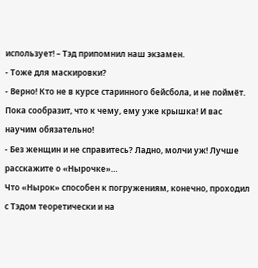использует! – Тэд припомнил наш экзамен.
- Тоже для маскировки?
- Верно! Кто не в курсе старинного бейсбола, и не поймёт. Пока сообразит, что к чему, ему уже крышка! И вас научим обязательно!
- Без женщин и не справитесь? Ладно, молчи уж! Лучше расскажите о «Нырочке»…
Что «Нырок» способен к погружениям, конечно, проходил с Тэдом теоретически и на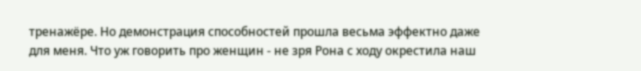тренажёре. Но демонстрация способностей прошла весьма эффектно даже для меня. Что уж говорить про женщин - не зря Рона с ходу окрестила наш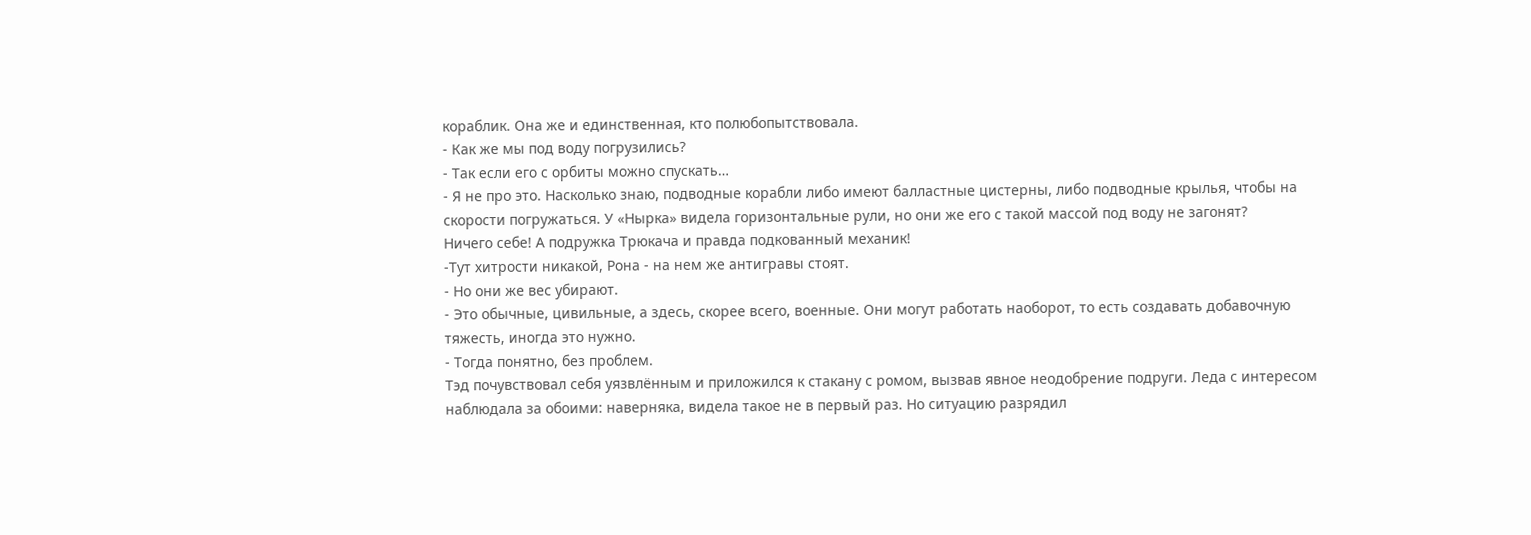кораблик. Она же и единственная, кто полюбопытствовала.
- Как же мы под воду погрузились?
- Так если его с орбиты можно спускать…
- Я не про это. Насколько знаю, подводные корабли либо имеют балластные цистерны, либо подводные крылья, чтобы на скорости погружаться. У «Нырка» видела горизонтальные рули, но они же его с такой массой под воду не загонят?
Ничего себе! А подружка Трюкача и правда подкованный механик!
-Тут хитрости никакой, Рона - на нем же антигравы стоят.
- Но они же вес убирают.
- Это обычные, цивильные, а здесь, скорее всего, военные. Они могут работать наоборот, то есть создавать добавочную тяжесть, иногда это нужно.
- Тогда понятно, без проблем.
Тэд почувствовал себя уязвлённым и приложился к стакану с ромом, вызвав явное неодобрение подруги. Леда с интересом наблюдала за обоими: наверняка, видела такое не в первый раз. Но ситуацию разрядил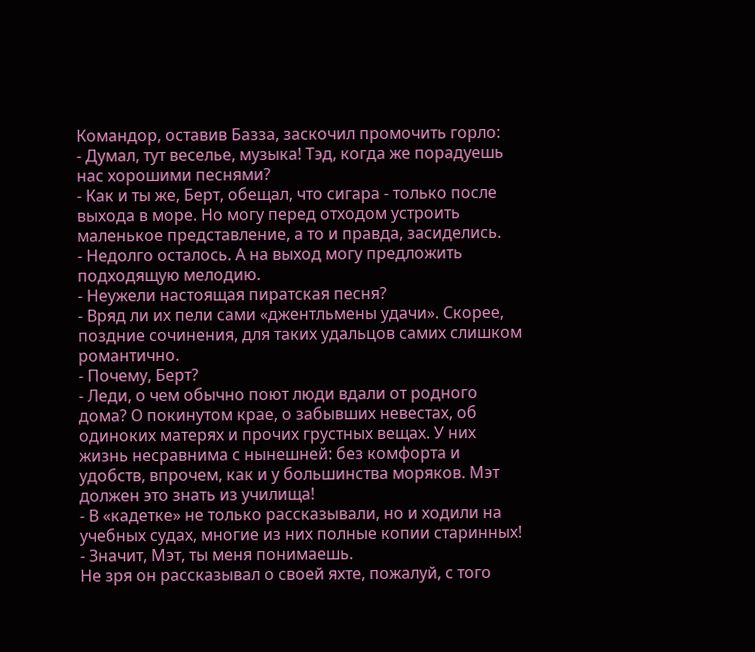Командор, оставив Базза, заскочил промочить горло:
- Думал, тут веселье, музыка! Тэд, когда же порадуешь нас хорошими песнями?
- Как и ты же, Берт, обещал, что сигара - только после выхода в море. Но могу перед отходом устроить маленькое представление, а то и правда, засиделись.
- Недолго осталось. А на выход могу предложить подходящую мелодию.
- Неужели настоящая пиратская песня?
- Вряд ли их пели сами «джентльмены удачи». Скорее, поздние сочинения, для таких удальцов самих слишком романтично.
- Почему, Берт?
- Леди, о чем обычно поют люди вдали от родного дома? О покинутом крае, о забывших невестах, об одиноких матерях и прочих грустных вещах. У них жизнь несравнима с нынешней: без комфорта и удобств, впрочем, как и у большинства моряков. Мэт должен это знать из училища!
- В «кадетке» не только рассказывали, но и ходили на учебных судах, многие из них полные копии старинных!
- Значит, Мэт, ты меня понимаешь.
Не зря он рассказывал о своей яхте, пожалуй, с того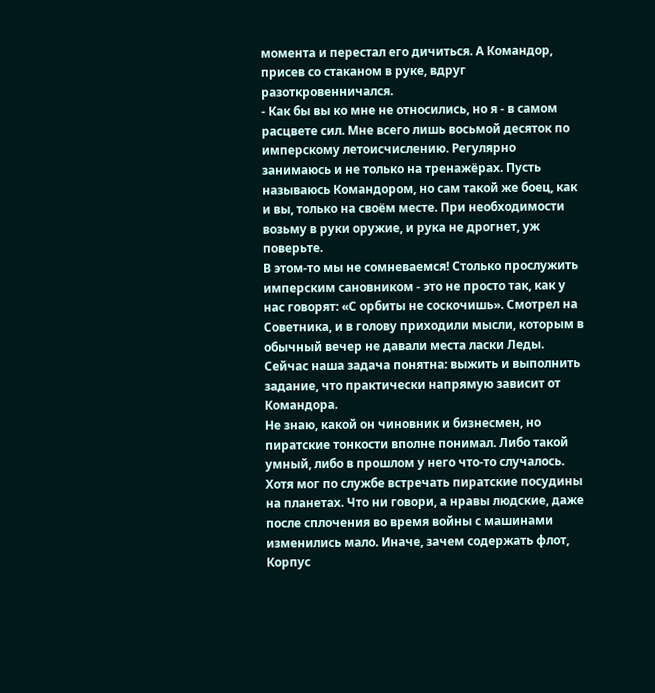момента и перестал его дичиться. А Командор, присев со стаканом в руке, вдруг разоткровенничался.
- Как бы вы ко мне не относились, но я - в самом расцвете сил. Мне всего лишь восьмой десяток по имперскому летоисчислению. Регулярно занимаюсь и не только на тренажёрах. Пусть называюсь Командором, но сам такой же боец, как и вы, только на своём месте. При необходимости возьму в руки оружие, и рука не дрогнет, уж поверьте.
В этом-то мы не сомневаемся! Столько прослужить имперским сановником - это не просто так, как у нас говорят: «С орбиты не соскочишь». Смотрел на Советника, и в голову приходили мысли, которым в обычный вечер не давали места ласки Леды. Сейчас наша задача понятна: выжить и выполнить задание, что практически напрямую зависит от Командора.
Не знаю, какой он чиновник и бизнесмен, но пиратские тонкости вполне понимал. Либо такой умный, либо в прошлом у него что-то случалось. Хотя мог по службе встречать пиратские посудины на планетах. Что ни говори, а нравы людские, даже после сплочения во время войны с машинами изменились мало. Иначе, зачем содержать флот, Корпус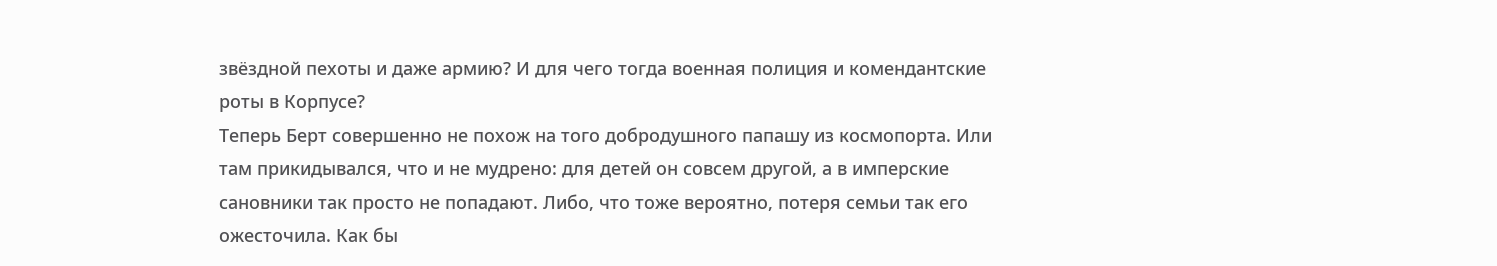звёздной пехоты и даже армию? И для чего тогда военная полиция и комендантские роты в Корпусе?
Теперь Берт совершенно не похож на того добродушного папашу из космопорта. Или там прикидывался, что и не мудрено: для детей он совсем другой, а в имперские сановники так просто не попадают. Либо, что тоже вероятно, потеря семьи так его ожесточила. Как бы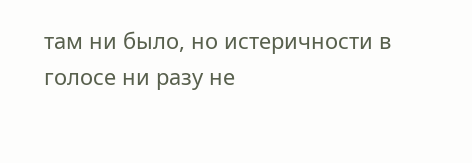там ни было, но истеричности в голосе ни разу не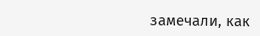замечали, как